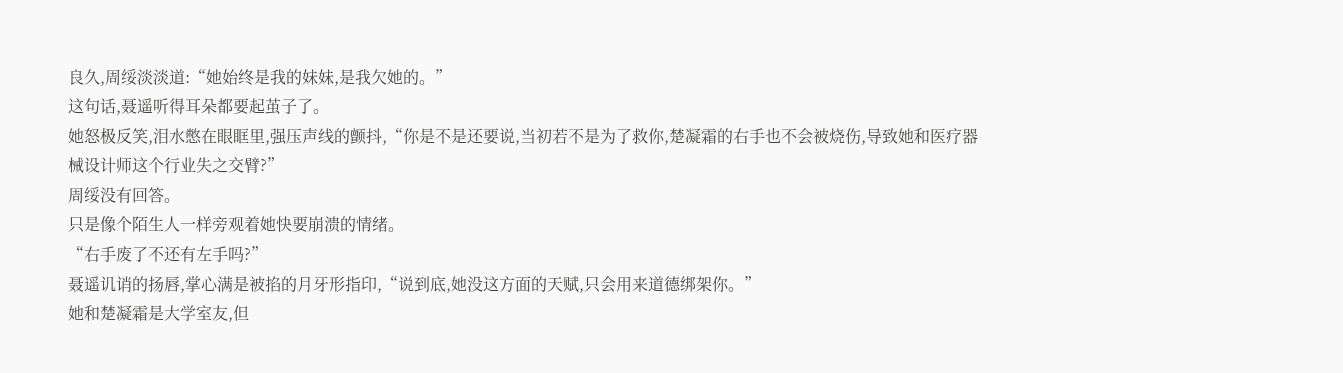良久,周绥淡淡道:“她始终是我的妹妹,是我欠她的。”
这句话,聂遥听得耳朵都要起茧子了。
她怒极反笑,泪水憋在眼眶里,强压声线的颤抖,“你是不是还要说,当初若不是为了救你,楚凝霜的右手也不会被烧伤,导致她和医疗器械设计师这个行业失之交臂?”
周绥没有回答。
只是像个陌生人一样旁观着她快要崩溃的情绪。
“右手废了不还有左手吗?”
聂遥讥诮的扬唇,掌心满是被掐的月牙形指印,“说到底,她没这方面的天赋,只会用来道德绑架你。”
她和楚凝霜是大学室友,但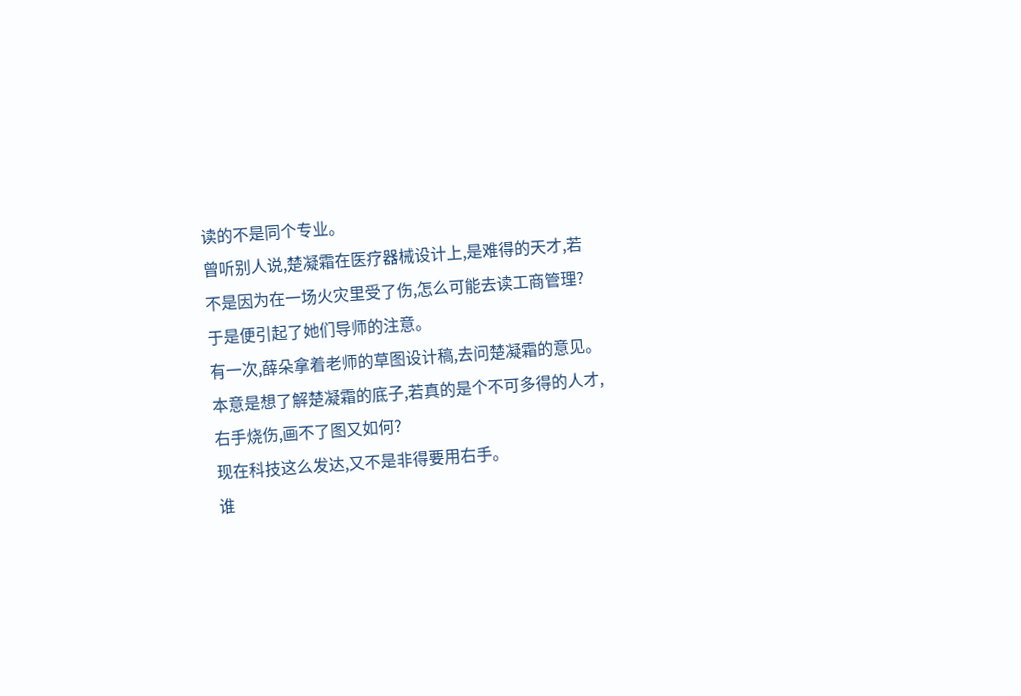读的不是同个专业。
曾听别人说,楚凝霜在医疗器械设计上,是难得的天才,若不是因为在一场火灾里受了伤,怎么可能去读工商管理?
于是便引起了她们导师的注意。
有一次,薛朵拿着老师的草图设计稿,去问楚凝霜的意见。
本意是想了解楚凝霜的底子,若真的是个不可多得的人才,右手烧伤,画不了图又如何?
现在科技这么发达,又不是非得要用右手。
谁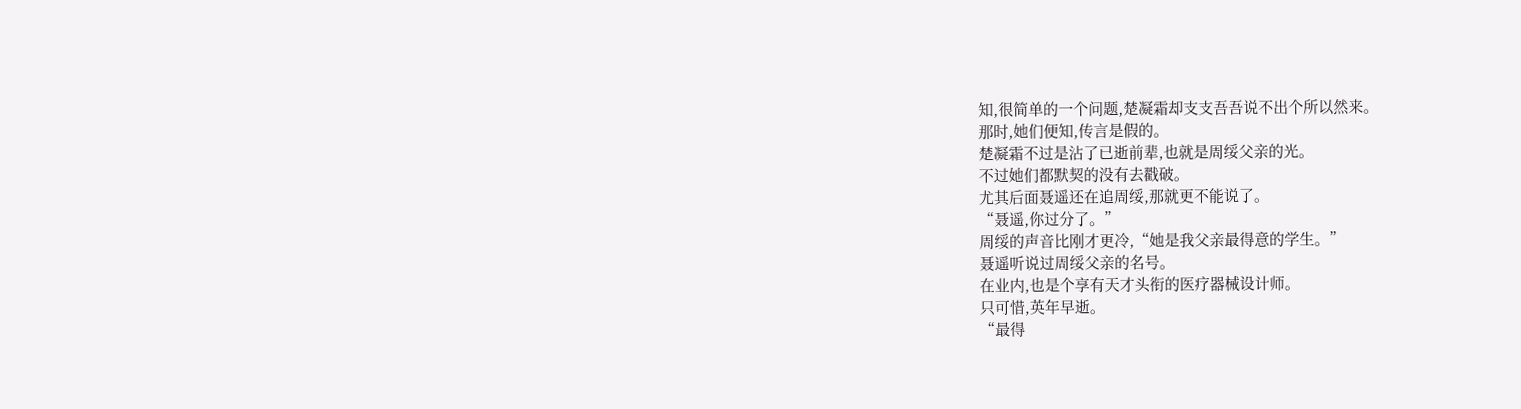知,很简单的一个问题,楚凝霜却支支吾吾说不出个所以然来。
那时,她们便知,传言是假的。
楚凝霜不过是沾了已逝前辈,也就是周绥父亲的光。
不过她们都默契的没有去戳破。
尤其后面聂遥还在追周绥,那就更不能说了。
“聂遥,你过分了。”
周绥的声音比刚才更冷,“她是我父亲最得意的学生。”
聂遥听说过周绥父亲的名号。
在业内,也是个享有天才头衔的医疗器械设计师。
只可惜,英年早逝。
“最得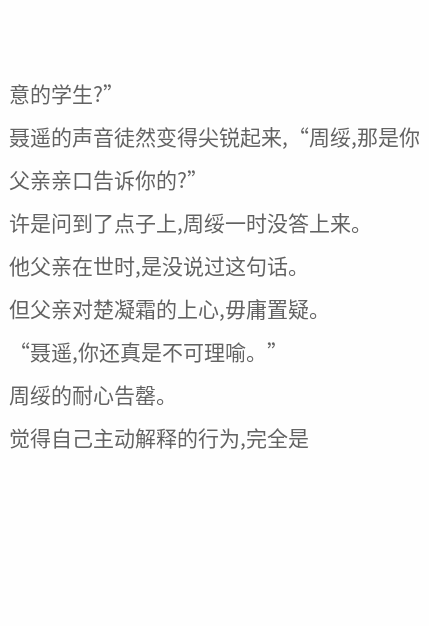意的学生?”
聂遥的声音徒然变得尖锐起来,“周绥,那是你父亲亲口告诉你的?”
许是问到了点子上,周绥一时没答上来。
他父亲在世时,是没说过这句话。
但父亲对楚凝霜的上心,毋庸置疑。
“聂遥,你还真是不可理喻。”
周绥的耐心告罄。
觉得自己主动解释的行为,完全是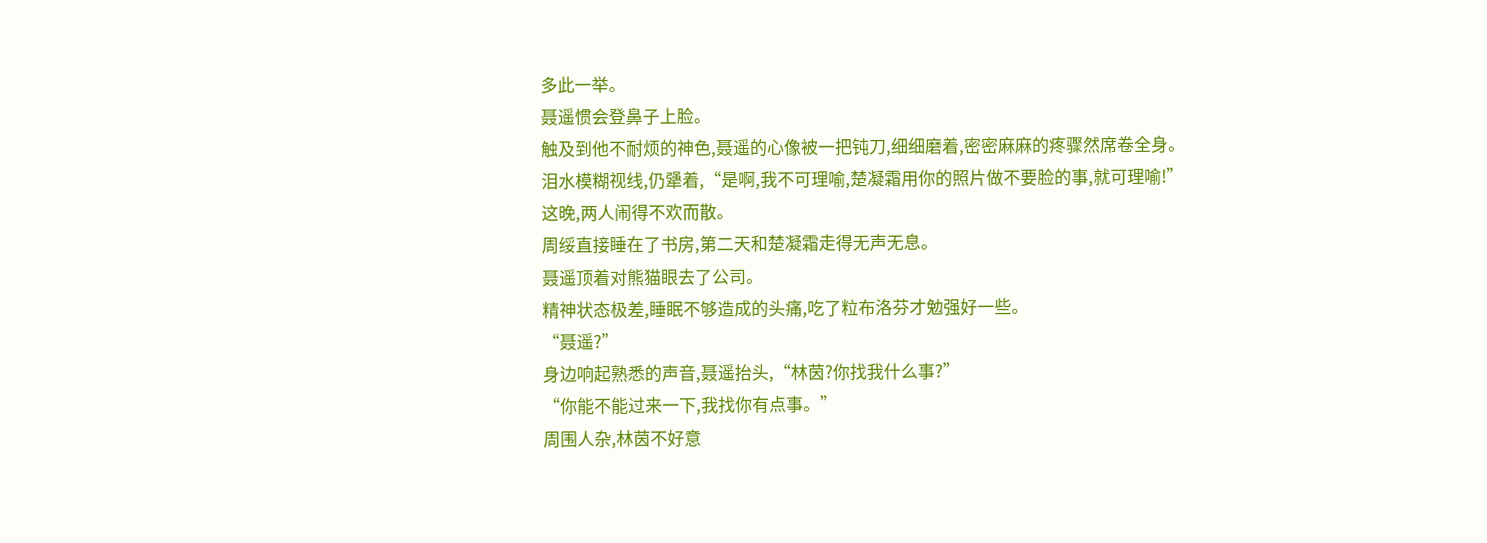多此一举。
聂遥惯会登鼻子上脸。
触及到他不耐烦的神色,聂遥的心像被一把钝刀,细细磨着,密密麻麻的疼骤然席卷全身。
泪水模糊视线,仍犟着,“是啊,我不可理喻,楚凝霜用你的照片做不要脸的事,就可理喻!”
这晚,两人闹得不欢而散。
周绥直接睡在了书房,第二天和楚凝霜走得无声无息。
聂遥顶着对熊猫眼去了公司。
精神状态极差,睡眠不够造成的头痛,吃了粒布洛芬才勉强好一些。
“聂遥?”
身边响起熟悉的声音,聂遥抬头,“林茵?你找我什么事?”
“你能不能过来一下,我找你有点事。”
周围人杂,林茵不好意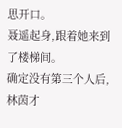思开口。
聂遥起身,跟着她来到了楼梯间。
确定没有第三个人后,林茵才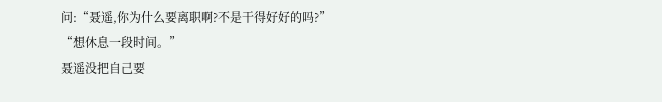问:“聂遥,你为什么要离职啊?不是干得好好的吗?”
“想休息一段时间。”
聂遥没把自己要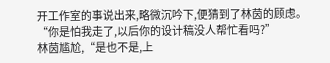开工作室的事说出来,略微沉吟下,便猜到了林茵的顾虑。
“你是怕我走了,以后你的设计稿没人帮忙看吗?”
林茵尴尬,“是也不是,上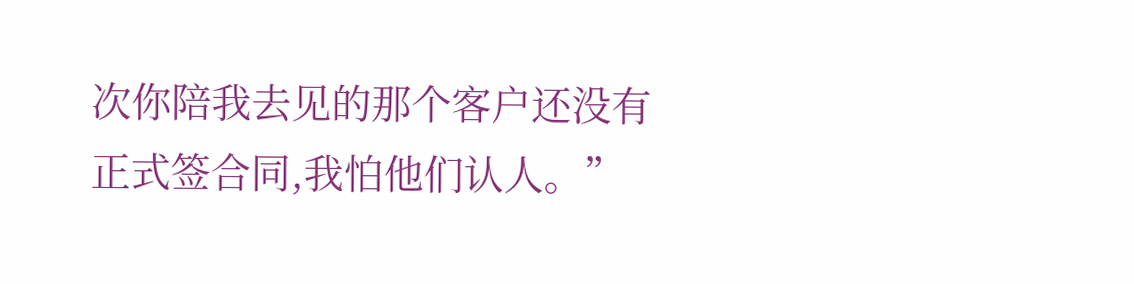次你陪我去见的那个客户还没有正式签合同,我怕他们认人。”